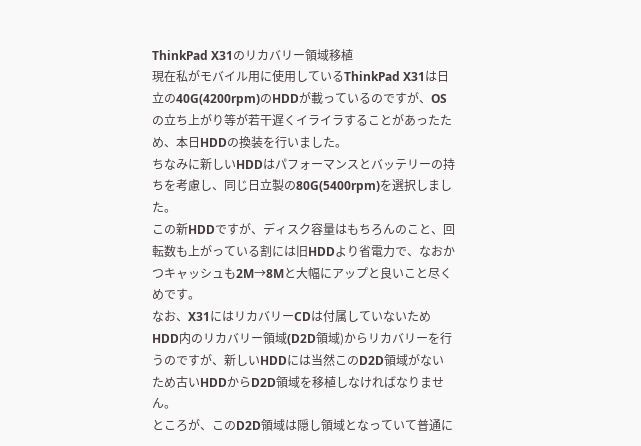ThinkPad X31のリカバリー領域移植
現在私がモバイル用に使用しているThinkPad X31は日立の40G(4200rpm)のHDDが載っているのですが、OSの立ち上がり等が若干遅くイライラすることがあったため、本日HDDの換装を行いました。
ちなみに新しいHDDはパフォーマンスとバッテリーの持ちを考慮し、同じ日立製の80G(5400rpm)を選択しました。
この新HDDですが、ディスク容量はもちろんのこと、回転数も上がっている割には旧HDDより省電力で、なおかつキャッシュも2M→8Mと大幅にアップと良いこと尽くめです。
なお、X31にはリカバリーCDは付属していないためHDD内のリカバリー領域(D2D領域)からリカバリーを行うのですが、新しいHDDには当然このD2D領域がないため古いHDDからD2D領域を移植しなければなりません。
ところが、このD2D領域は隠し領域となっていて普通に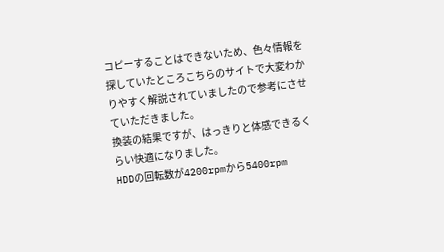コピーすることはできないため、色々情報を探していたところこちらのサイトで大変わかりやすく解説されていましたので参考にさせていただきました。
換装の結果ですが、はっきりと体感できるくらい快適になりました。
HDDの回転数が4200rpmから5400rpm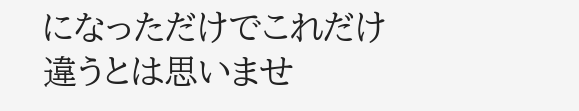になっただけでこれだけ違うとは思いませ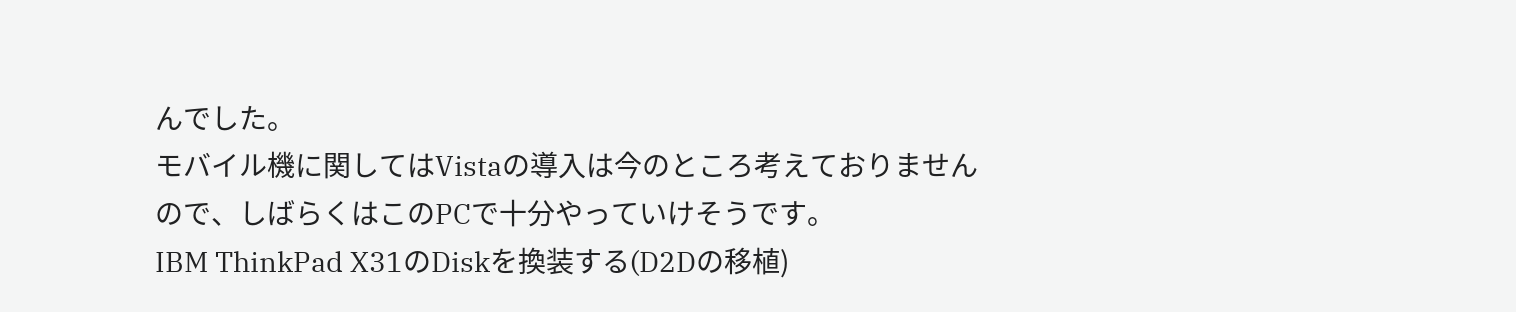んでした。
モバイル機に関してはVistaの導入は今のところ考えておりませんので、しばらくはこのPCで十分やっていけそうです。
IBM ThinkPad X31のDiskを換装する(D2Dの移植)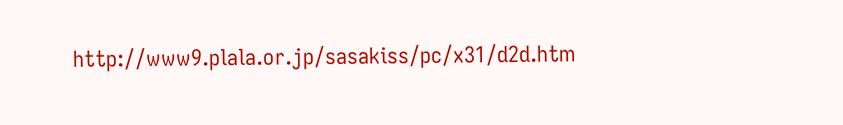http://www9.plala.or.jp/sasakiss/pc/x31/d2d.htm